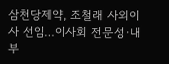삼천당제약, 조철래 사외이사 선임…이사회 전문성·내부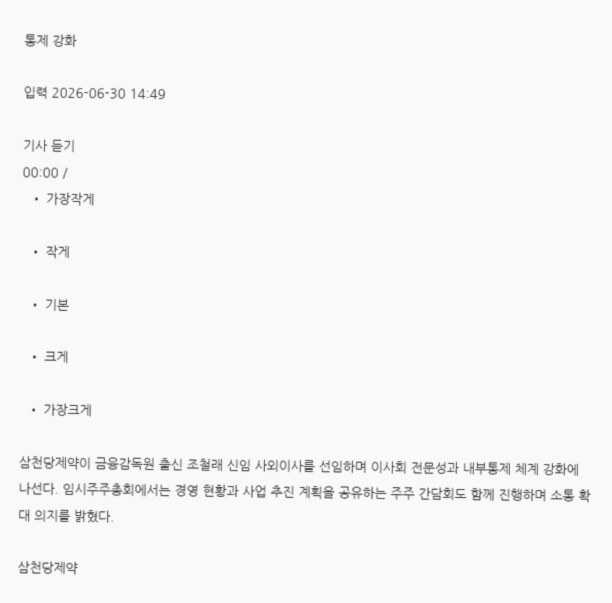통제 강화

입력 2026-06-30 14:49

기사 듣기
00:00 /
  • 가장작게

  • 작게

  • 기본

  • 크게

  • 가장크게

삼천당제약이 금융감독원 출신 조철래 신임 사외이사를 선임하며 이사회 전문성과 내부통제 체계 강화에 나선다. 임시주주총회에서는 경영 현황과 사업 추진 계획을 공유하는 주주 간담회도 함께 진행하며 소통 확대 의지를 밝혔다.

삼천당제약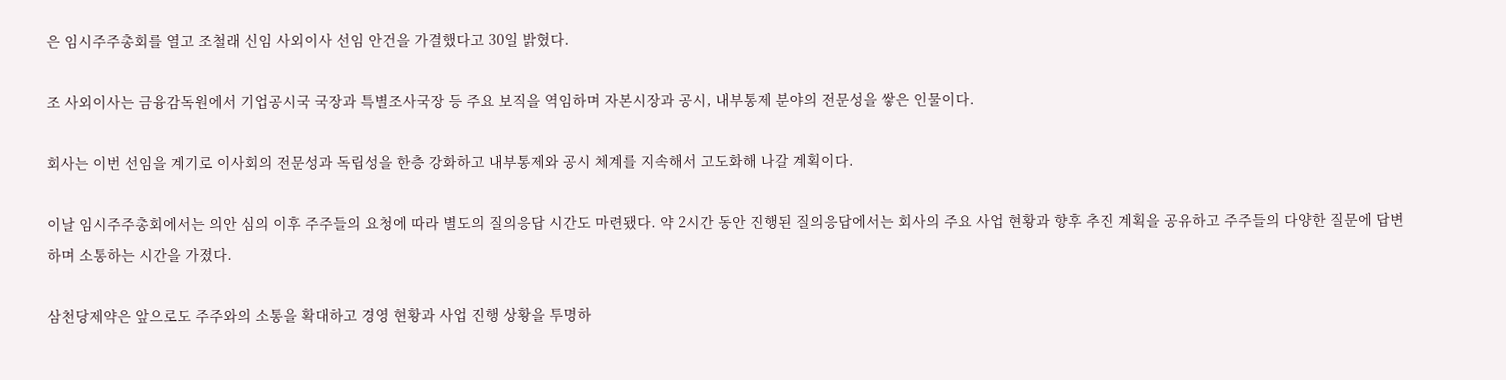은 임시주주총회를 열고 조철래 신임 사외이사 선임 안건을 가결했다고 30일 밝혔다.

조 사외이사는 금융감독원에서 기업공시국 국장과 특별조사국장 등 주요 보직을 역임하며 자본시장과 공시, 내부통제 분야의 전문성을 쌓은 인물이다.

회사는 이번 선임을 계기로 이사회의 전문성과 독립성을 한층 강화하고 내부통제와 공시 체계를 지속해서 고도화해 나갈 계획이다.

이날 임시주주총회에서는 의안 심의 이후 주주들의 요청에 따라 별도의 질의응답 시간도 마련됐다. 약 2시간 동안 진행된 질의응답에서는 회사의 주요 사업 현황과 향후 추진 계획을 공유하고 주주들의 다양한 질문에 답변하며 소통하는 시간을 가졌다.

삼천당제약은 앞으로도 주주와의 소통을 확대하고 경영 현황과 사업 진행 상황을 투명하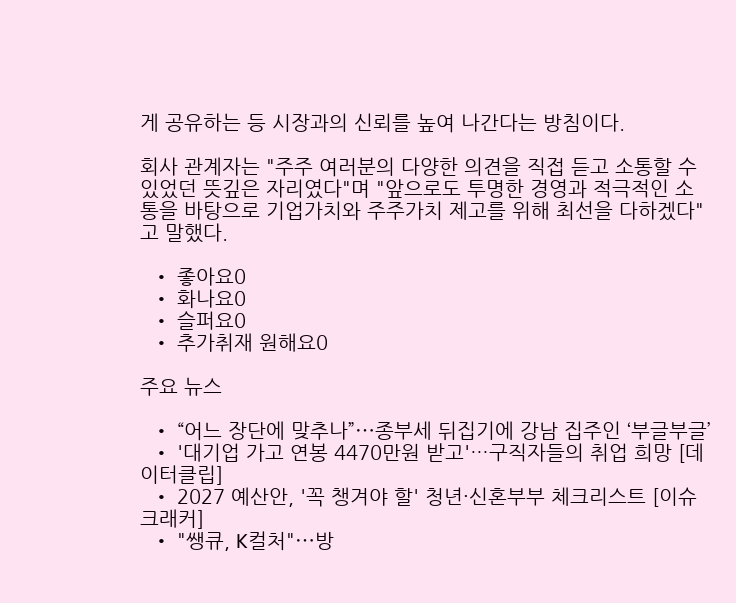게 공유하는 등 시장과의 신뢰를 높여 나간다는 방침이다.

회사 관계자는 "주주 여러분의 다양한 의견을 직접 듣고 소통할 수 있었던 뜻깊은 자리였다"며 "앞으로도 투명한 경영과 적극적인 소통을 바탕으로 기업가치와 주주가치 제고를 위해 최선을 다하겠다"고 말했다.

  • 좋아요0
  • 화나요0
  • 슬퍼요0
  • 추가취재 원해요0

주요 뉴스

  • “어느 장단에 맞추나”⋯종부세 뒤집기에 강남 집주인 ‘부글부글’
  • '대기업 가고 연봉 4470만원 받고'…구직자들의 취업 희망 [데이터클립]
  • 2027 예산안, '꼭 챙겨야 할' 청년·신혼부부 체크리스트 [이슈크래커]
  • "쌩큐, K컬처"⋯방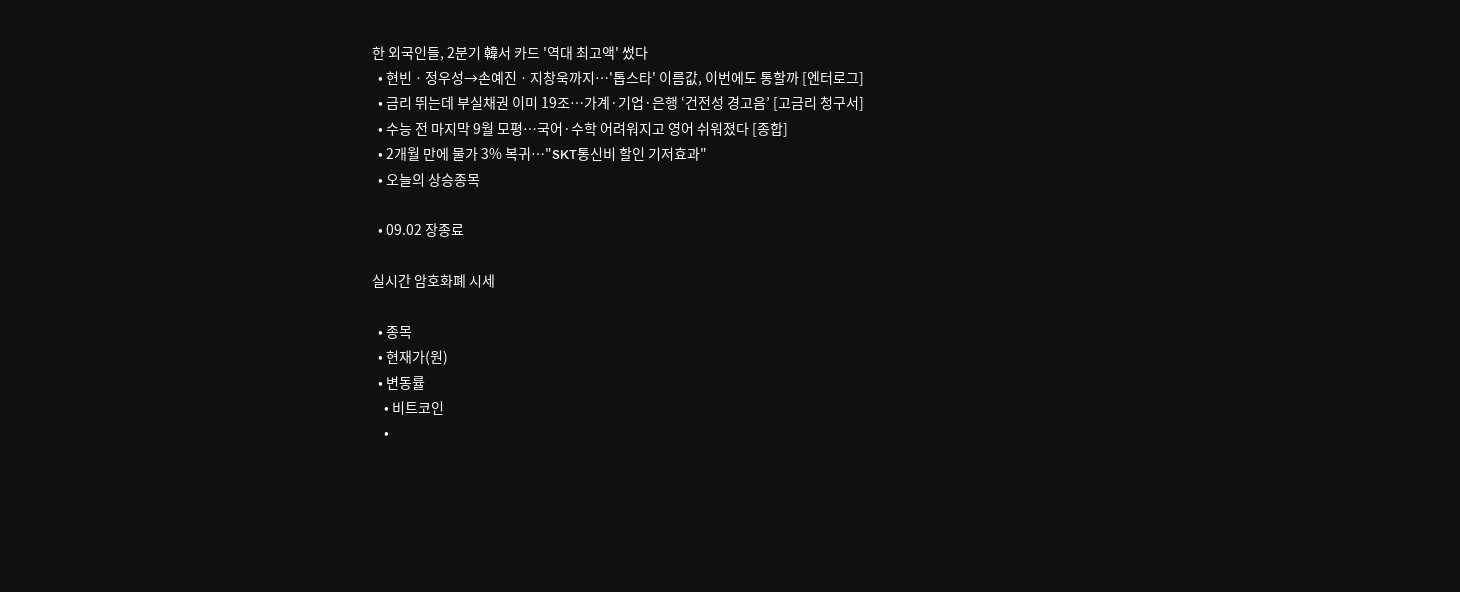한 외국인들, 2분기 韓서 카드 '역대 최고액' 썼다
  • 현빈ㆍ정우성→손예진ㆍ지창욱까지⋯'톱스타' 이름값, 이번에도 통할까 [엔터로그]
  • 금리 뛰는데 부실채권 이미 19조…가계·기업·은행 ‘건전성 경고음’ [고금리 청구서]
  • 수능 전 마지막 9월 모평⋯국어·수학 어려워지고 영어 쉬워졌다 [종합]
  • 2개월 만에 물가 3% 복귀…"SKT통신비 할인 기저효과"
  • 오늘의 상승종목

  • 09.02 장종료

실시간 암호화폐 시세

  • 종목
  • 현재가(원)
  • 변동률
    • 비트코인
    •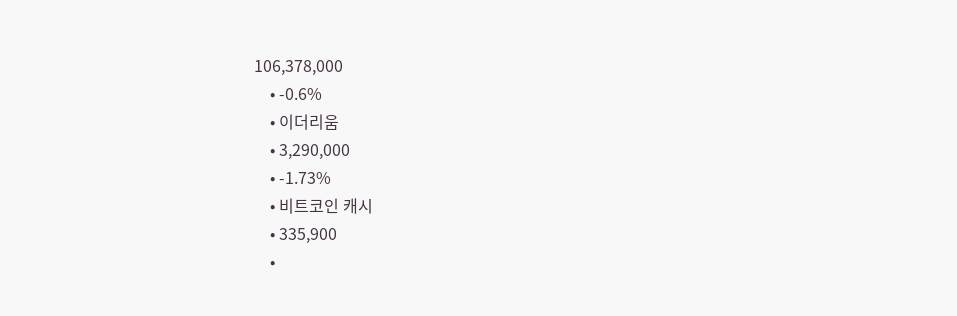106,378,000
    • -0.6%
    • 이더리움
    • 3,290,000
    • -1.73%
    • 비트코인 캐시
    • 335,900
    •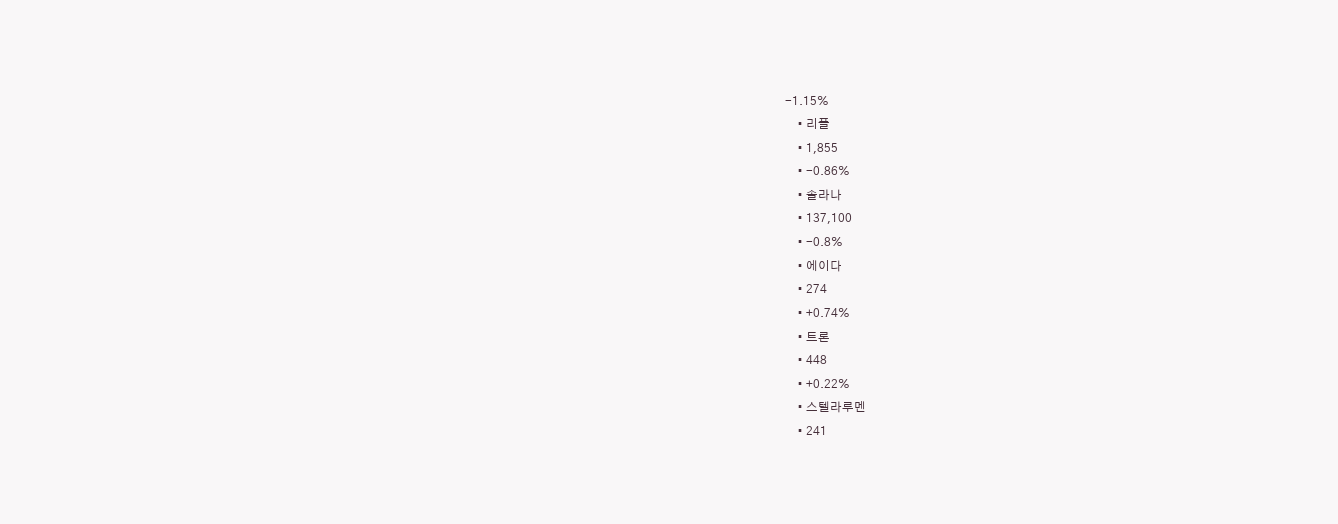-1.15%
    • 리플
    • 1,855
    • -0.86%
    • 솔라나
    • 137,100
    • -0.8%
    • 에이다
    • 274
    • +0.74%
    • 트론
    • 448
    • +0.22%
    • 스텔라루멘
    • 241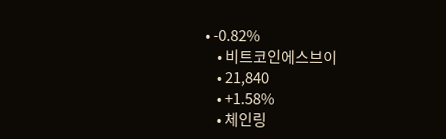• -0.82%
    • 비트코인에스브이
    • 21,840
    • +1.58%
    • 체인링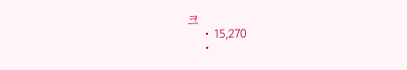크
    • 15,270
    •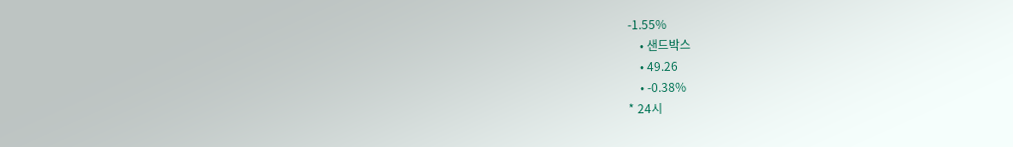-1.55%
    • 샌드박스
    • 49.26
    • -0.38%
* 24시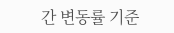간 변동률 기준